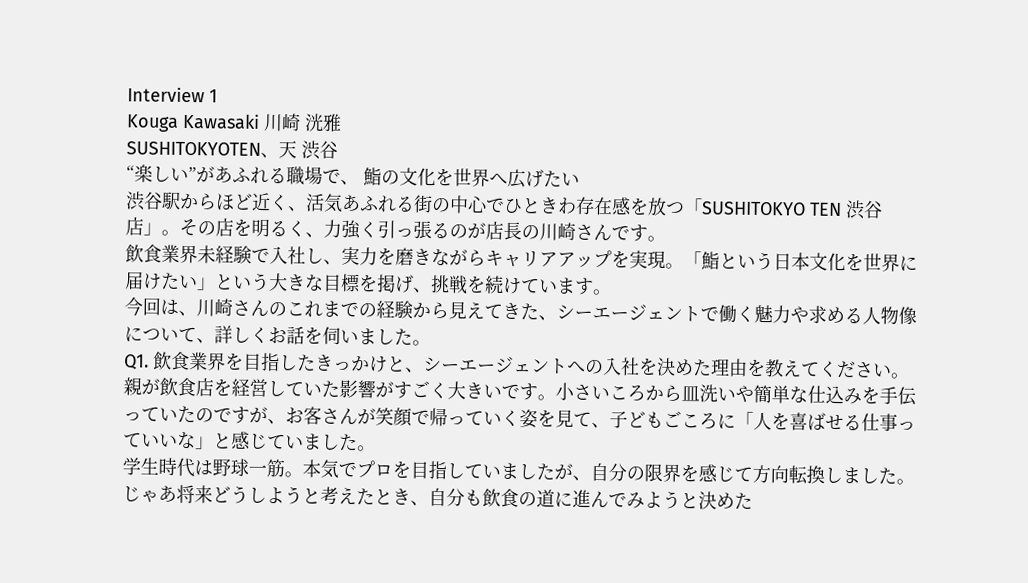Interview 1
Kouga Kawasaki 川崎 洸雅
SUSHITOKYOTEN、天 渋谷
“楽しい”があふれる職場で、 鮨の文化を世界へ広げたい
渋谷駅からほど近く、活気あふれる街の中心でひときわ存在感を放つ「SUSHITOKYO TEN 渋谷店」。その店を明るく、力強く引っ張るのが店長の川崎さんです。
飲食業界未経験で入社し、実力を磨きながらキャリアアップを実現。「鮨という日本文化を世界に届けたい」という大きな目標を掲げ、挑戦を続けています。
今回は、川崎さんのこれまでの経験から見えてきた、シーエージェントで働く魅力や求める人物像について、詳しくお話を伺いました。
Q1. 飲食業界を目指したきっかけと、シーエージェントへの入社を決めた理由を教えてください。
親が飲食店を経営していた影響がすごく大きいです。小さいころから皿洗いや簡単な仕込みを手伝っていたのですが、お客さんが笑顔で帰っていく姿を見て、子どもごころに「人を喜ばせる仕事っていいな」と感じていました。
学生時代は野球一筋。本気でプロを目指していましたが、自分の限界を感じて方向転換しました。じゃあ将来どうしようと考えたとき、自分も飲食の道に進んでみようと決めた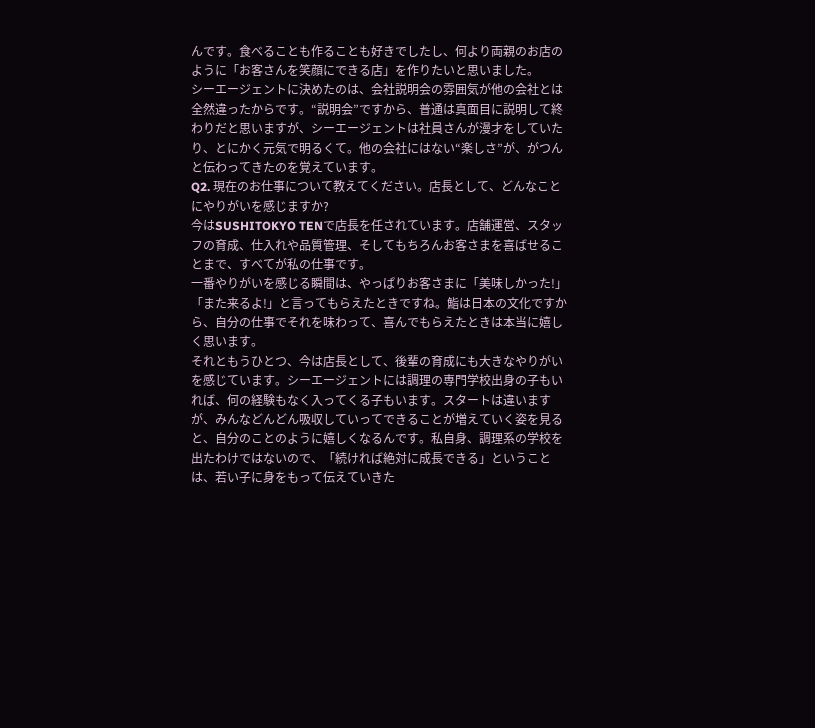んです。食べることも作ることも好きでしたし、何より両親のお店のように「お客さんを笑顔にできる店」を作りたいと思いました。
シーエージェントに決めたのは、会社説明会の雰囲気が他の会社とは全然違ったからです。“説明会”ですから、普通は真面目に説明して終わりだと思いますが、シーエージェントは社員さんが漫才をしていたり、とにかく元気で明るくて。他の会社にはない“楽しさ”が、がつんと伝わってきたのを覚えています。
Q2. 現在のお仕事について教えてください。店長として、どんなことにやりがいを感じますか?
今はSUSHITOKYO TENで店長を任されています。店舗運営、スタッフの育成、仕入れや品質管理、そしてもちろんお客さまを喜ばせることまで、すべてが私の仕事です。
一番やりがいを感じる瞬間は、やっぱりお客さまに「美味しかった!」「また来るよ!」と言ってもらえたときですね。鮨は日本の文化ですから、自分の仕事でそれを味わって、喜んでもらえたときは本当に嬉しく思います。
それともうひとつ、今は店長として、後輩の育成にも大きなやりがいを感じています。シーエージェントには調理の専門学校出身の子もいれば、何の経験もなく入ってくる子もいます。スタートは違いますが、みんなどんどん吸収していってできることが増えていく姿を見ると、自分のことのように嬉しくなるんです。私自身、調理系の学校を出たわけではないので、「続ければ絶対に成長できる」ということは、若い子に身をもって伝えていきた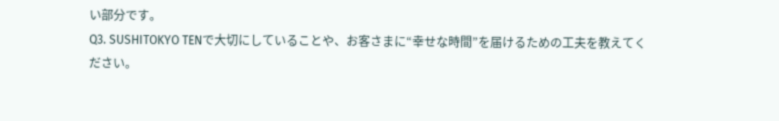い部分です。
Q3. SUSHITOKYO TENで大切にしていることや、お客さまに“幸せな時間”を届けるための工夫を教えてください。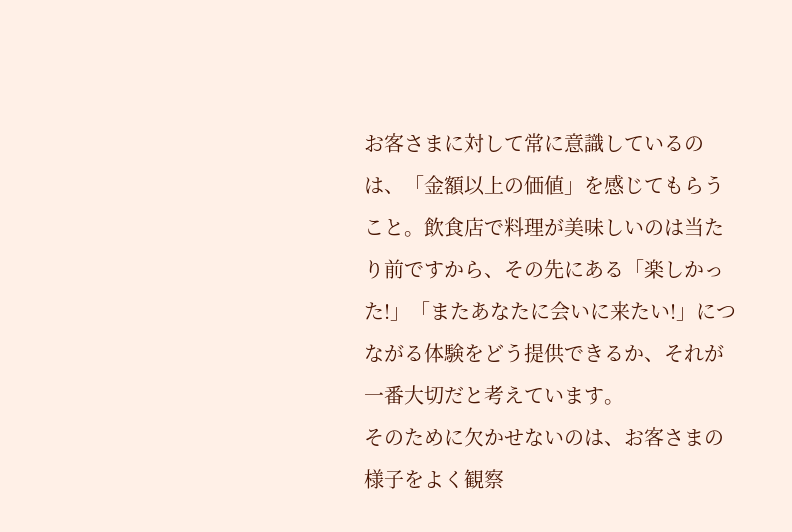お客さまに対して常に意識しているのは、「金額以上の価値」を感じてもらうこと。飲食店で料理が美味しいのは当たり前ですから、その先にある「楽しかった!」「またあなたに会いに来たい!」につながる体験をどう提供できるか、それが一番大切だと考えています。
そのために欠かせないのは、お客さまの様子をよく観察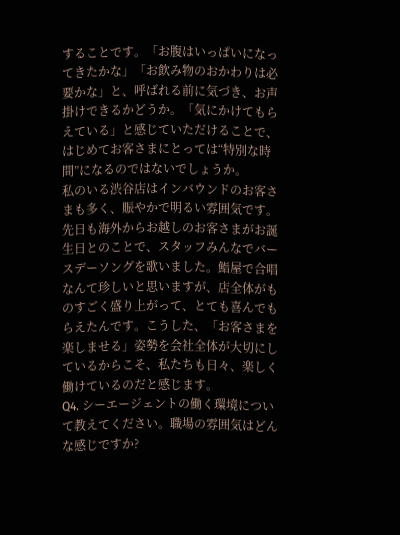することです。「お腹はいっぱいになってきたかな」「お飲み物のおかわりは必要かな」と、呼ばれる前に気づき、お声掛けできるかどうか。「気にかけてもらえている」と感じていただけることで、はじめてお客さまにとっては“特別な時間”になるのではないでしょうか。
私のいる渋谷店はインバウンドのお客さまも多く、賑やかで明るい雰囲気です。先日も海外からお越しのお客さまがお誕生日とのことで、スタッフみんなでバースデーソングを歌いました。鮨屋で合唱なんて珍しいと思いますが、店全体がものすごく盛り上がって、とても喜んでもらえたんです。こうした、「お客さまを楽しませる」姿勢を会社全体が大切にしているからこそ、私たちも日々、楽しく働けているのだと感じます。
Q4. シーエージェントの働く環境について教えてください。職場の雰囲気はどんな感じですか?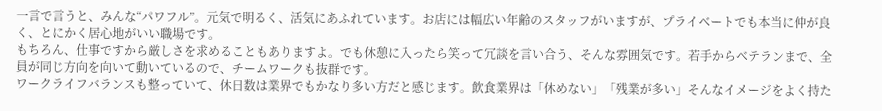一言で言うと、みんな“パワフル”。元気で明るく、活気にあふれています。お店には幅広い年齢のスタッフがいますが、プライベートでも本当に仲が良く、とにかく居心地がいい職場です。
もちろん、仕事ですから厳しさを求めることもありますよ。でも休憩に入ったら笑って冗談を言い合う、そんな雰囲気です。若手からベテランまで、全員が同じ方向を向いて動いているので、チームワークも抜群です。
ワークライフバランスも整っていて、休日数は業界でもかなり多い方だと感じます。飲食業界は「休めない」「残業が多い」そんなイメージをよく持た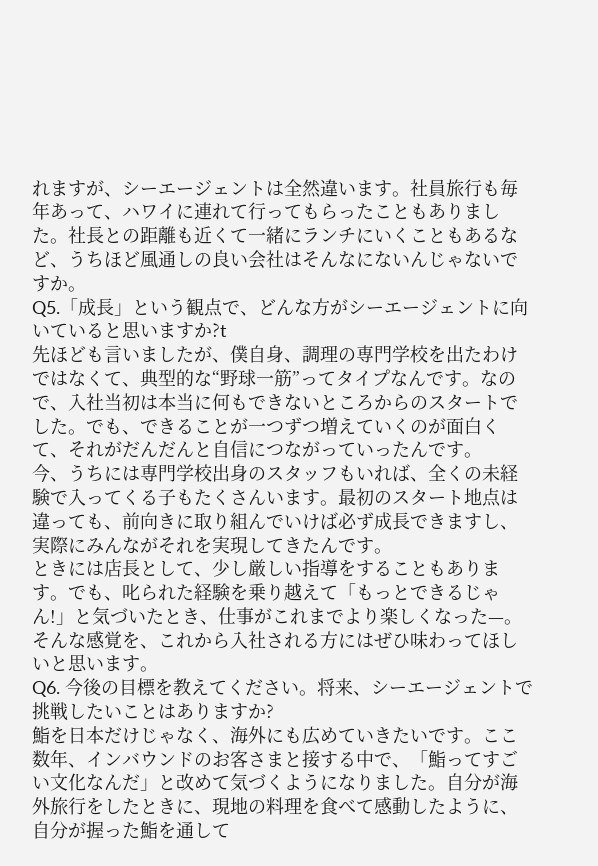れますが、シーエージェントは全然違います。社員旅行も毎年あって、ハワイに連れて行ってもらったこともありました。社長との距離も近くて一緒にランチにいくこともあるなど、うちほど風通しの良い会社はそんなにないんじゃないですか。
Q5.「成長」という観点で、どんな方がシーエージェントに向いていると思いますか?t
先ほども言いましたが、僕自身、調理の専門学校を出たわけではなくて、典型的な“野球一筋”ってタイプなんです。なので、入社当初は本当に何もできないところからのスタートでした。でも、できることが一つずつ増えていくのが面白くて、それがだんだんと自信につながっていったんです。
今、うちには専門学校出身のスタッフもいれば、全くの未経験で入ってくる子もたくさんいます。最初のスタート地点は違っても、前向きに取り組んでいけば必ず成長できますし、実際にみんながそれを実現してきたんです。
ときには店長として、少し厳しい指導をすることもあります。でも、叱られた経験を乗り越えて「もっとできるじゃん!」と気づいたとき、仕事がこれまでより楽しくなった—。そんな感覚を、これから入社される方にはぜひ味わってほしいと思います。
Q6. 今後の目標を教えてください。将来、シーエージェントで挑戦したいことはありますか?
鮨を日本だけじゃなく、海外にも広めていきたいです。ここ数年、インバウンドのお客さまと接する中で、「鮨ってすごい文化なんだ」と改めて気づくようになりました。自分が海外旅行をしたときに、現地の料理を食べて感動したように、自分が握った鮨を通して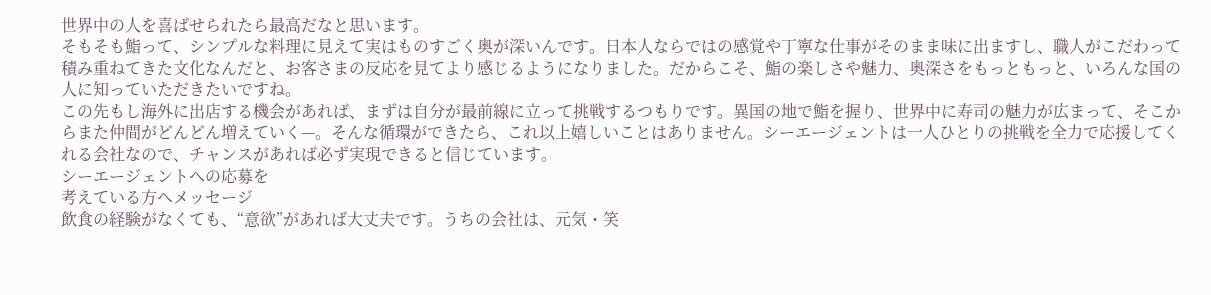世界中の人を喜ばせられたら最高だなと思います。
そもそも鮨って、シンプルな料理に見えて実はものすごく奥が深いんです。日本人ならではの感覚や丁寧な仕事がそのまま味に出ますし、職人がこだわって積み重ねてきた文化なんだと、お客さまの反応を見てより感じるようになりました。だからこそ、鮨の楽しさや魅力、奥深さをもっともっと、いろんな国の人に知っていただきたいですね。
この先もし海外に出店する機会があれば、まずは自分が最前線に立って挑戦するつもりです。異国の地で鮨を握り、世界中に寿司の魅力が広まって、そこからまた仲間がどんどん増えていく—。そんな循環ができたら、これ以上嬉しいことはありません。シーエージェントは一人ひとりの挑戦を全力で応援してくれる会社なので、チャンスがあれば必ず実現できると信じています。
シーエージェントへの応募を
考えている方へメッセージ
飲食の経験がなくても、“意欲”があれば大丈夫です。うちの会社は、元気・笑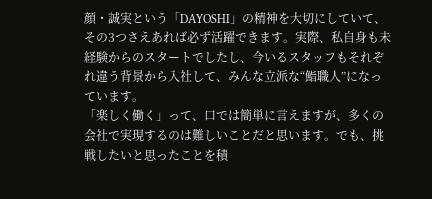顔・誠実という「DAYOSHI」の精神を大切にしていて、その3つさえあれば必ず活躍できます。実際、私自身も未経験からのスタートでしたし、今いるスタッフもそれぞれ違う背景から入社して、みんな立派な“鮨職人”になっています。
「楽しく働く」って、口では簡単に言えますが、多くの会社で実現するのは難しいことだと思います。でも、挑戦したいと思ったことを積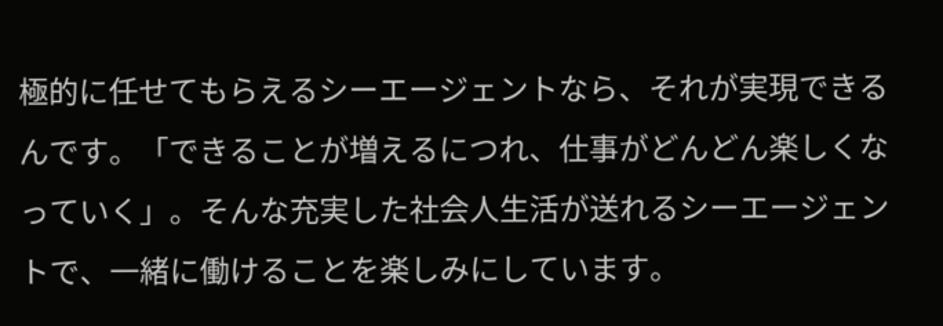極的に任せてもらえるシーエージェントなら、それが実現できるんです。「できることが増えるにつれ、仕事がどんどん楽しくなっていく」。そんな充実した社会人生活が送れるシーエージェントで、一緒に働けることを楽しみにしています。